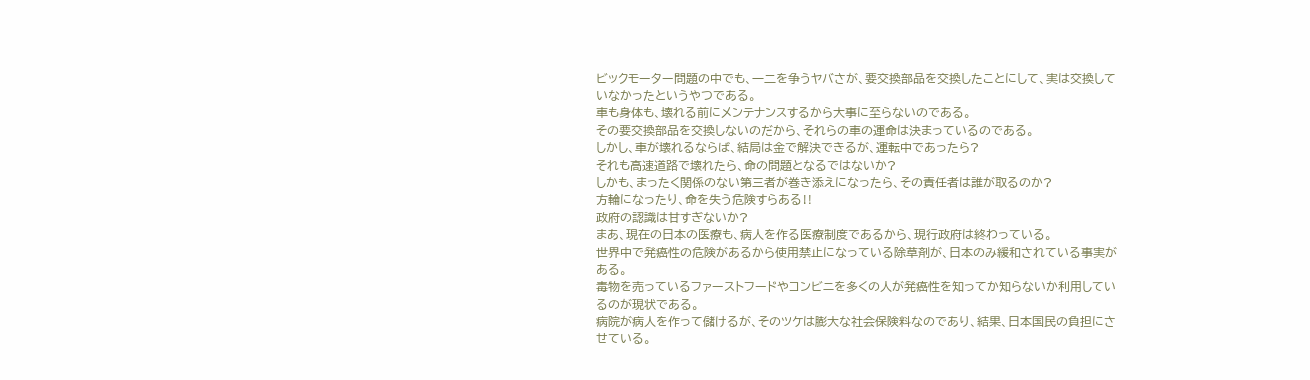ビックモーター問題の中でも、一二を争うヤバさが、要交換部品を交換したことにして、実は交換していなかったというやつである。
車も身体も、壊れる前にメンテナンスするから大事に至らないのである。
その要交換部品を交換しないのだから、それらの車の運命は決まっているのである。
しかし、車が壊れるならば、結局は金で解決できるが、運転中であったら?
それも高速道路で壊れたら、命の問題となるではないか?
しかも、まったく関係のない第三者が巻き添えになったら、その責任者は誰が取るのか?
方輪になったり、命を失う危険すらある‼
政府の認識は甘すぎないか?
まあ、現在の日本の医療も、病人を作る医療制度であるから、現行政府は終わっている。
世界中で発癌性の危険があるから使用禁止になっている除草剤が、日本のみ緩和されている事実がある。
毒物を売っているファーストフードやコンビニを多くの人が発癌性を知ってか知らないか利用しているのが現状である。
病院が病人を作って儲けるが、そのツケは膨大な社会保険料なのであり、結果、日本国民の負担にさせている。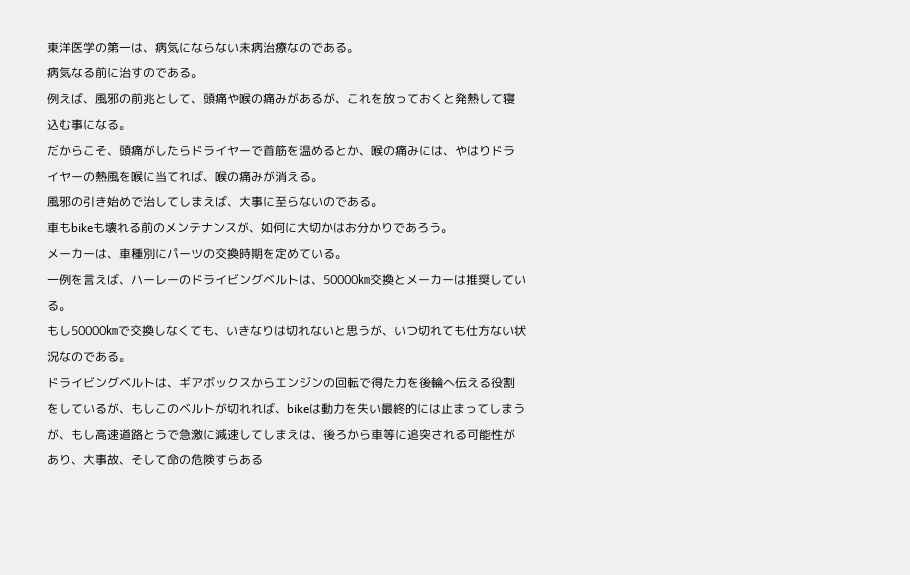東洋医学の第一は、病気にならない未病治療なのである。
病気なる前に治すのである。
例えば、風邪の前兆として、頭痛や喉の痛みがあるが、これを放っておくと発熱して寝込む事になる。
だからこそ、頭痛がしたらドライヤーで首筋を温めるとか、喉の痛みには、やはりドライヤーの熱風を喉に当てれば、喉の痛みが消える。
風邪の引き始めで治してしまえば、大事に至らないのである。
車もbikeも壊れる前のメンテナンスが、如何に大切かはお分かりであろう。
メーカーは、車種別にパーツの交換時期を定めている。
一例を言えば、ハーレーのドライビングベルトは、50000㎞交換とメーカーは推奨している。
もし50000㎞で交換しなくても、いきなりは切れないと思うが、いつ切れても仕方ない状況なのである。
ドライビングベルトは、ギアボックスからエンジンの回転で得た力を後輪へ伝える役割をしているが、もしこのベルトが切れれば、bikeは動力を失い最終的には止まってしまうが、もし高速道路とうで急激に減速してしまえは、後ろから車等に追突される可能性があり、大事故、そして命の危険すらある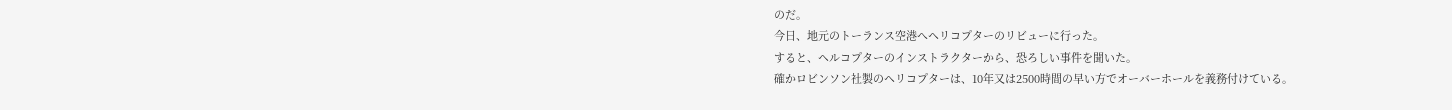のだ。
今日、地元のトーランス空港へヘリコプターのリビューに行った。
すると、ヘルコプターのインストラクターから、恐ろしい事件を聞いた。
確かロビンソン社製のヘリコプターは、10年又は2500時間の早い方でオーバーホールを義務付けている。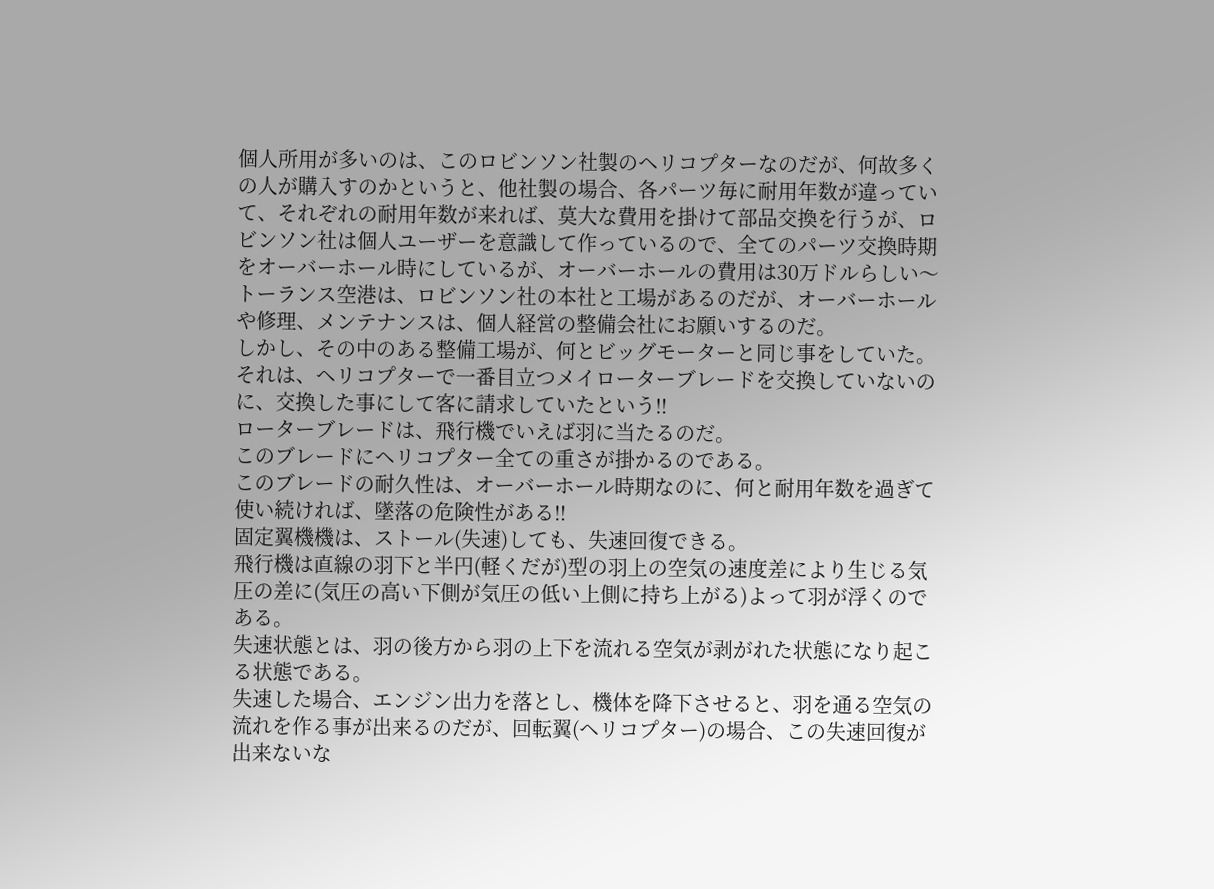個人所用が多いのは、このロビンソン社製のヘリコプターなのだが、何故多くの人が購入すのかというと、他社製の場合、各パーツ毎に耐用年数が違っていて、それぞれの耐用年数が来れば、莫大な費用を掛けて部品交換を行うが、ロビンソン社は個人ユーザーを意識して作っているので、全てのパーツ交換時期をオーバーホール時にしているが、オーバーホールの費用は30万ドルらしい〜
トーランス空港は、ロビンソン社の本社と工場があるのだが、オーバーホールや修理、メンテナンスは、個人経営の整備会社にお願いするのだ。
しかし、その中のある整備工場が、何とビッグモーターと同じ事をしていた。
それは、ヘリコプターで一番目立つメイローターブレードを交換していないのに、交換した事にして客に請求していたという‼
ローターブレードは、飛行機でいえば羽に当たるのだ。
このブレードにヘリコプター全ての重さが掛かるのである。
このブレードの耐久性は、オーバーホール時期なのに、何と耐用年数を過ぎて使い続ければ、墜落の危険性がある‼
固定翼機機は、ストール(失速)しても、失速回復できる。
飛行機は直線の羽下と半円(軽くだが)型の羽上の空気の速度差により生じる気圧の差に(気圧の高い下側が気圧の低い上側に持ち上がる)よって羽が浮くのである。
失速状態とは、羽の後方から羽の上下を流れる空気が剥がれた状態になり起こる状態である。
失速した場合、エンジン出力を落とし、機体を降下させると、羽を通る空気の流れを作る事が出来るのだが、回転翼(ヘリコプター)の場合、この失速回復が出来ないな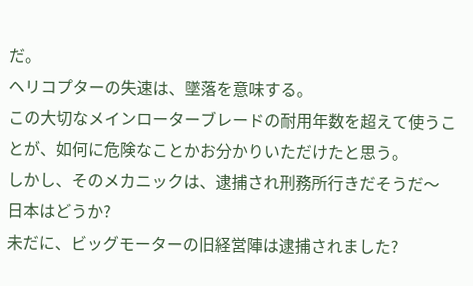だ。
ヘリコプターの失速は、墜落を意味する。
この大切なメインローターブレードの耐用年数を超えて使うことが、如何に危険なことかお分かりいただけたと思う。
しかし、そのメカニックは、逮捕され刑務所行きだそうだ〜
日本はどうか?
未だに、ビッグモーターの旧経営陣は逮捕されました?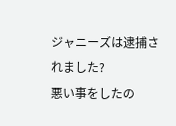ジャニーズは逮捕されました?
悪い事をしたの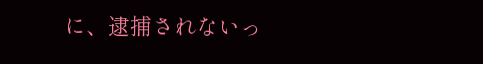に、逮捕されないっ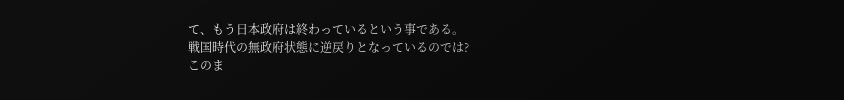て、もう日本政府は終わっているという事である。
戦国時代の無政府状態に逆戻りとなっているのでは?
このま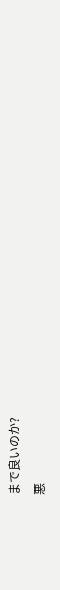まで良いのか?
悪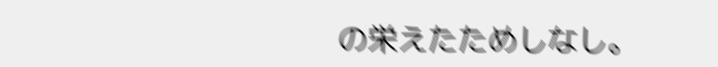の栄えたためしなし。